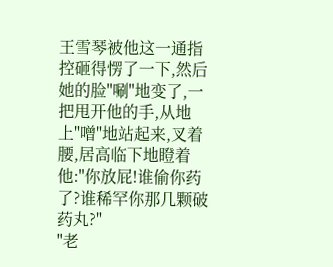王雪琴被他这一通指控砸得愣了一下,然后她的脸"唰"地变了,一把甩开他的手,从地上"噌"地站起来,叉着腰,居高临下地瞪着他:"你放屁!谁偷你药了?谁稀罕你那几颗破药丸?"
"老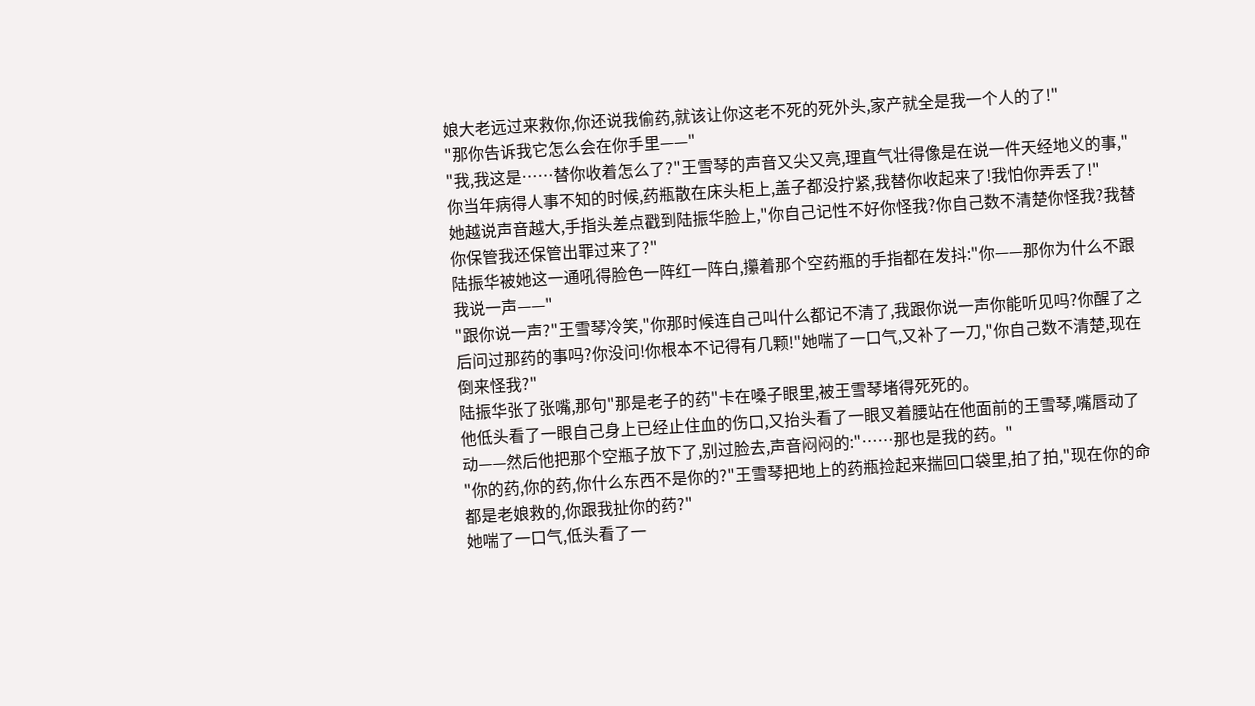娘大老远过来救你,你还说我偷药,就该让你这老不死的死外头,家产就全是我一个人的了!"
"那你告诉我它怎么会在你手里——"
"我,我这是……替你收着怎么了?"王雪琴的声音又尖又亮,理直气壮得像是在说一件天经地义的事,"你当年病得人事不知的时候,药瓶散在床头柜上,盖子都没拧紧,我替你收起来了!我怕你弄丢了!"
她越说声音越大,手指头差点戳到陆振华脸上,"你自己记性不好你怪我?你自己数不清楚你怪我?我替你保管我还保管出罪过来了?"
陆振华被她这一通吼得脸色一阵红一阵白,攥着那个空药瓶的手指都在发抖:"你——那你为什么不跟我说一声——"
"跟你说一声?"王雪琴冷笑,"你那时候连自己叫什么都记不清了,我跟你说一声你能听见吗?你醒了之后问过那药的事吗?你没问!你根本不记得有几颗!"她喘了一口气,又补了一刀,"你自己数不清楚,现在倒来怪我?"
陆振华张了张嘴,那句"那是老子的药"卡在嗓子眼里,被王雪琴堵得死死的。
他低头看了一眼自己身上已经止住血的伤口,又抬头看了一眼叉着腰站在他面前的王雪琴,嘴唇动了动——然后他把那个空瓶子放下了,别过脸去,声音闷闷的:"……那也是我的药。"
"你的药,你的药,你什么东西不是你的?"王雪琴把地上的药瓶捡起来揣回口袋里,拍了拍,"现在你的命都是老娘救的,你跟我扯你的药?"
她喘了一口气,低头看了一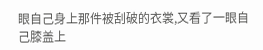眼自己身上那件被刮破的衣裳,又看了一眼自己膝盖上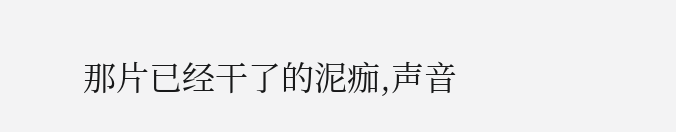那片已经干了的泥痂,声音